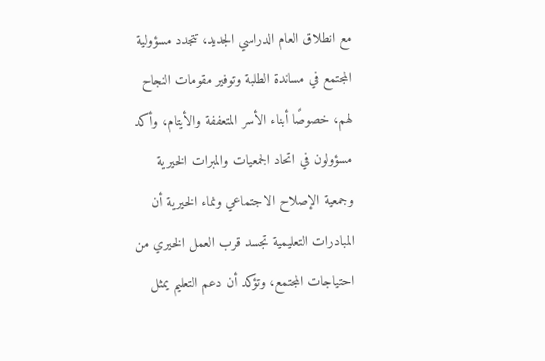مع انطلاق العام الدراسي الجديد، تتجدد مسؤولية المجتمع في مساندة الطلبة وتوفير مقومات النجاح لهم، خصوصًا أبناء الأسر المتعففة والأيتام، وأكد مسؤولون في اتحاد الجمعيات والمبرات الخيرية وجمعية الإصلاح الاجتماعي ونماء الخيرية أن المبادرات التعليمية تجسد قرب العمل الخيري من احتياجات المجتمع، وتؤكد أن دعم التعليم يمثل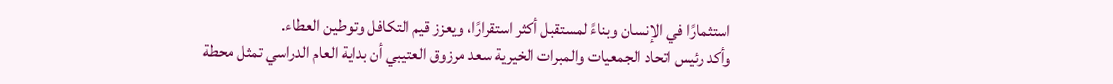استثمارًا في الإنسان وبناءً لمستقبل أكثر استقرارًا، ويعزز قيم التكافل وتوطين العطاء.
وأكد رئيس اتحاد الجمعيات والمبرات الخيرية سعد مرزوق العتيبي أن بداية العام الدراسي تمثل محطة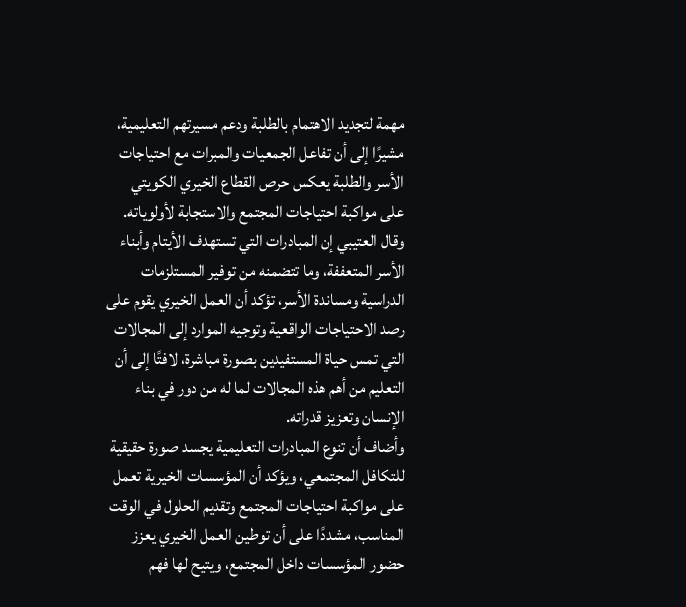مهمة لتجديد الاهتمام بالطلبة ودعم مسيرتهم التعليمية، مشيرًا إلى أن تفاعل الجمعيات والمبرات مع احتياجات الأسر والطلبة يعكس حرص القطاع الخيري الكويتي على مواكبة احتياجات المجتمع والاستجابة لأولوياته.
وقال العتيبي إن المبادرات التي تستهدف الأيتام وأبناء الأسر المتعففة، وما تتضمنه من توفير المستلزمات الدراسية ومساندة الأسر، تؤكد أن العمل الخيري يقوم على رصد الاحتياجات الواقعية وتوجيه الموارد إلى المجالات التي تمس حياة المستفيدين بصورة مباشرة، لافتًا إلى أن التعليم من أهم هذه المجالات لما له من دور في بناء الإنسان وتعزيز قدراته.
وأضاف أن تنوع المبادرات التعليمية يجسد صورة حقيقية للتكافل المجتمعي، ويؤكد أن المؤسسات الخيرية تعمل على مواكبة احتياجات المجتمع وتقديم الحلول في الوقت المناسب، مشددًا على أن توطين العمل الخيري يعزز حضور المؤسسات داخل المجتمع، ويتيح لها فهم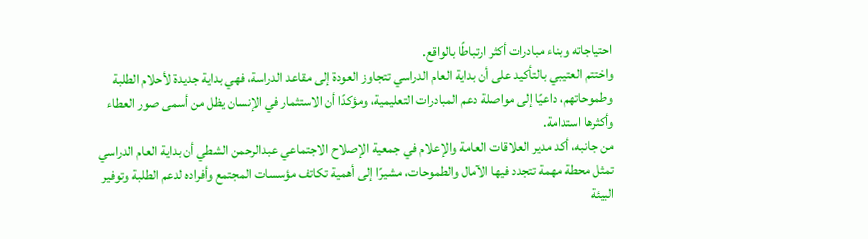احتياجاته وبناء مبادرات أكثر ارتباطًا بالواقع.
واختتم العتيبي بالتأكيد على أن بداية العام الدراسي تتجاوز العودة إلى مقاعد الدراسة، فهي بداية جديدة لأحلام الطلبة وطموحاتهم، داعيًا إلى مواصلة دعم المبادرات التعليمية، ومؤكدًا أن الاستثمار في الإنسان يظل من أسمى صور العطاء وأكثرها استدامة.
من جانبه، أكد مدير العلاقات العامة والإعلام في جمعية الإصلاح الاجتماعي عبدالرحمن الشطي أن بداية العام الدراسي تمثل محطة مهمة تتجدد فيها الآمال والطموحات، مشيرًا إلى أهمية تكاتف مؤسسات المجتمع وأفراده لدعم الطلبة وتوفير البيئة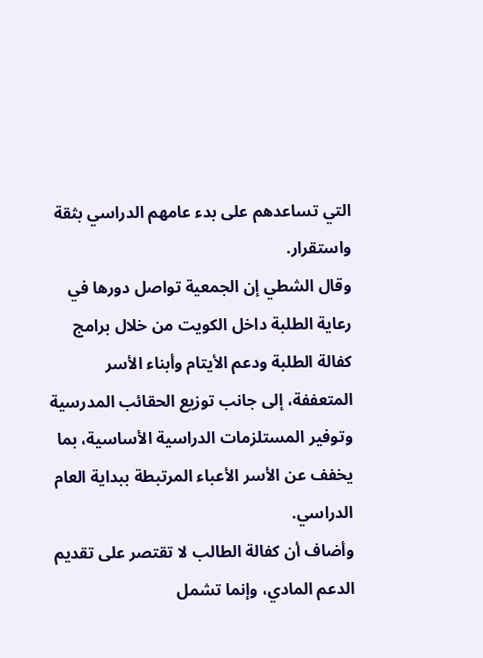التي تساعدهم على بدء عامهم الدراسي بثقة واستقرار.
وقال الشطي إن الجمعية تواصل دورها في رعاية الطلبة داخل الكويت من خلال برامج كفالة الطلبة ودعم الأيتام وأبناء الأسر المتعففة، إلى جانب توزيع الحقائب المدرسية وتوفير المستلزمات الدراسية الأساسية، بما يخفف عن الأسر الأعباء المرتبطة ببداية العام الدراسي.
وأضاف أن كفالة الطالب لا تقتصر على تقديم الدعم المادي، وإنما تشمل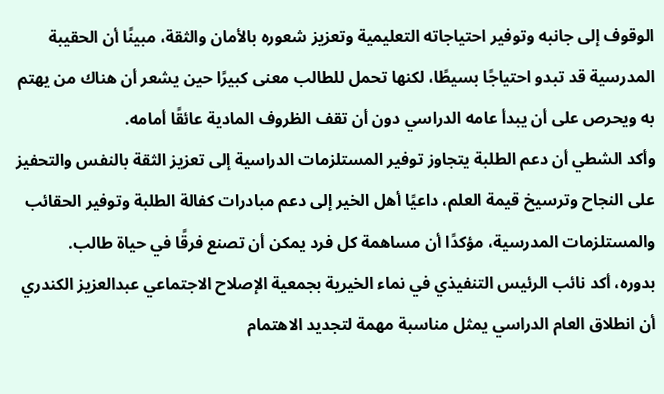الوقوف إلى جانبه وتوفير احتياجاته التعليمية وتعزيز شعوره بالأمان والثقة، مبينًا أن الحقيبة المدرسية قد تبدو احتياجًا بسيطًا، لكنها تحمل للطالب معنى كبيرًا حين يشعر أن هناك من يهتم به ويحرص على أن يبدأ عامه الدراسي دون أن تقف الظروف المادية عائقًا أمامه.
وأكد الشطي أن دعم الطلبة يتجاوز توفير المستلزمات الدراسية إلى تعزيز الثقة بالنفس والتحفيز على النجاح وترسيخ قيمة العلم، داعيًا أهل الخير إلى دعم مبادرات كفالة الطلبة وتوفير الحقائب والمستلزمات المدرسية، مؤكدًا أن مساهمة كل فرد يمكن أن تصنع فرقًا في حياة طالب.
بدوره، أكد نائب الرئيس التنفيذي في نماء الخيرية بجمعية الإصلاح الاجتماعي عبدالعزيز الكندري أن انطلاق العام الدراسي يمثل مناسبة مهمة لتجديد الاهتمام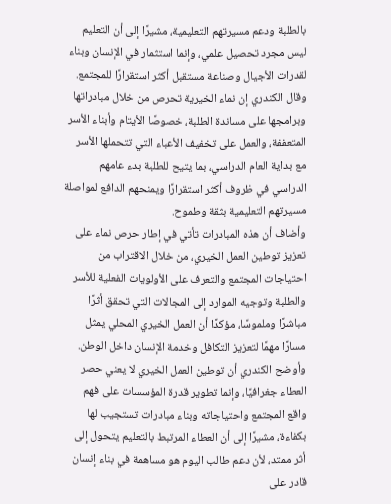بالطلبة ودعم مسيرتهم التعليمية، مشيرًا إلى أن التعليم ليس مجرد تحصيل علمي، وإنما استثمار في الإنسان وبناء لقدرات الأجيال وصناعة مستقبل أكثر استقرارًا للمجتمع.
وقال الكندري إن نماء الخيرية تحرص من خلال مبادراتها وبرامجها على مساندة الطلبة، خصوصًا الأيتام وأبناء الأسر المتعففة، والعمل على تخفيف الأعباء التي تتحملها الأسر مع بداية العام الدراسي، بما يتيح للطلبة بدء عامهم الدراسي في ظروف أكثر استقرارًا ويمنحهم الدافع لمواصلة مسيرتهم التعليمية بثقة وطموح.
وأضاف أن هذه المبادرات تأتي في إطار حرص نماء على تعزيز توطين العمل الخيري، من خلال الاقتراب من احتياجات المجتمع والتعرف على الأولويات الفعلية للأسر والطلبة وتوجيه الموارد إلى المجالات التي تحقق أثرًا مباشرًا وملموسًا، مؤكدًا أن العمل الخيري المحلي يمثل مسارًا مهمًا لتعزيز التكافل وخدمة الإنسان داخل الوطن.
وأوضح الكندري أن توطين العمل الخيري لا يعني حصر العطاء جغرافيًا، وإنما تطوير قدرة المؤسسات على فهم واقع المجتمع واحتياجاته وبناء مبادرات تستجيب لها بكفاءة، مشيرًا إلى أن العطاء المرتبط بالتعليم يتحول إلى أثر ممتد، لأن دعم طالب اليوم هو مساهمة في بناء إنسان قادر على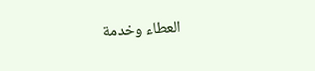العطاء وخدمة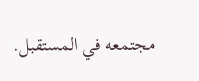مجتمعه في المستقبل.